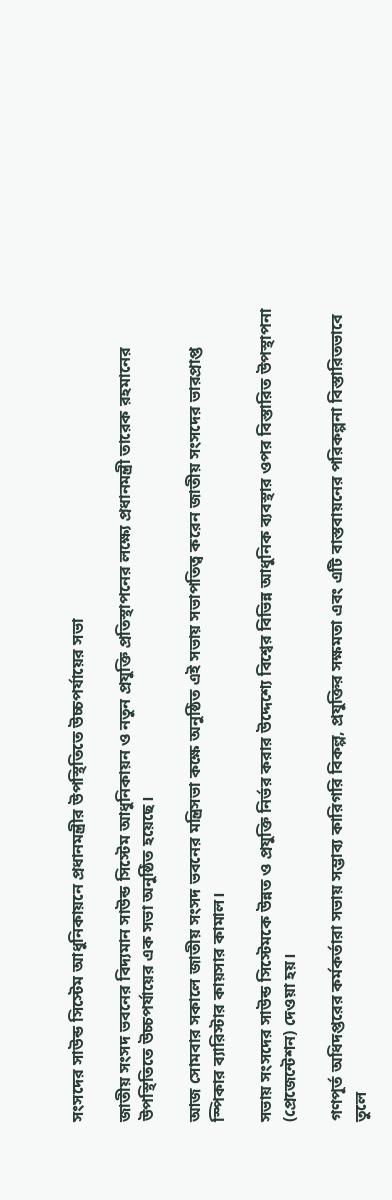সংসদের সাউন্ড সিস্টেম আধুনিকায়নে প্রধানমন্ত্রীর উপস্থিতিতে উচ্চপর্যায়ের সভা

জাতীয় সংসদ ভবনের বিদ্যমান সাউন্ড সিস্টেম আধুনিকায়ন ও নতুন প্রযুক্তি প্রতিস্থাপনের লক্ষ্যে প্রধানমন্ত্রী তারেক রহমানের উপস্থিতিতে উচ্চপর্যায়ের এক সভা অনুষ্ঠিত হয়েছে।

আজ সোমবার সকালে জাতীয় সংসদ ভবনের মন্ত্রিসভা কক্ষে অনুষ্ঠিত এই সভায় সভাপতিত্ব করেন জাতীয় সংসদের ভারপ্রাপ্ত স্পিকার ব্যারিস্টার কায়সার কামাল।

সভায় সংসদের সাউন্ড সিস্টেমকে উন্নত ও প্রযুক্তি নির্ভর করার উদ্দেশ্যে বিশ্বের বিভিন্ন আধুনিক ব্যবস্থার ওপর বিস্তারিত উপস্থাপনা (প্রেজেন্টেশন) দেওয়া হয়।

গণপূর্ত অধিদপ্তরের কর্মকর্তারা সভায় সম্ভাব্য কারিগরি বিকল্প, প্রযুক্তির সক্ষমতা এবং এটি বাস্তবায়নের পরিকল্পনা বিস্তারিতভাবে তুলে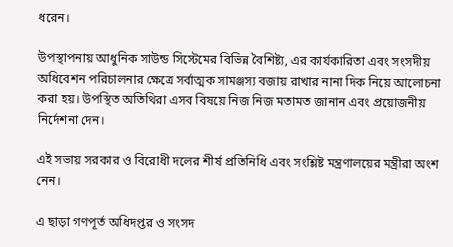ধরেন।

উপস্থাপনায় আধুনিক সাউন্ড সিস্টেমের বিভিন্ন বৈশিষ্ট্য, এর কার্যকারিতা এবং সংসদীয় অধিবেশন পরিচালনার ক্ষেত্রে সর্বাত্মক সামঞ্জস্য বজায় রাখার নানা দিক নিয়ে আলোচনা করা হয়। উপস্থিত অতিথিরা এসব বিষয়ে নিজ নিজ মতামত জানান এবং প্রয়োজনীয় নির্দেশনা দেন।

এই সভায় সরকার ও বিরোধী দলের শীর্ষ প্রতিনিধি এবং সংশ্লিষ্ট মন্ত্রণালয়ের মন্ত্রীরা অংশ নেন।

এ ছাড়া গণপূর্ত অধিদপ্তর ও সংসদ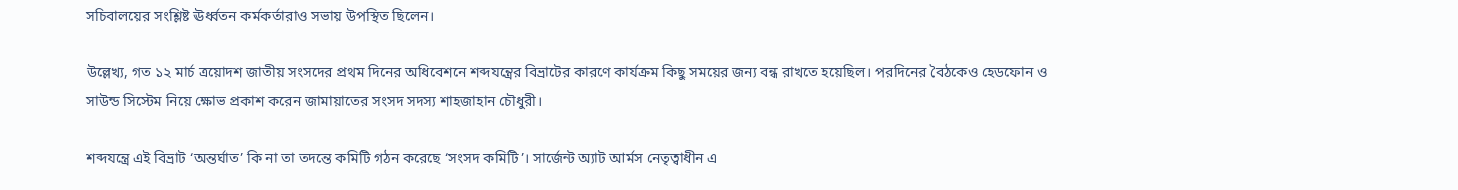সচিবালয়ের সংশ্লিষ্ট ঊর্ধ্বতন কর্মকর্তারাও সভায় উপস্থিত ছিলেন।

উল্লেখ্য, গত ১২ মার্চ ত্রয়োদশ জাতীয় সংসদের প্রথম দিনের অধিবেশনে শব্দযন্ত্রের বিভ্রাটের কারণে কার্যক্রম কিছু সময়ের জন্য বন্ধ রাখতে হয়েছিল। পরদিনের বৈঠকেও হেডফোন ও সাউন্ড সিস্টেম নিয়ে ক্ষোভ প্রকাশ করেন জামায়াতের সংসদ সদস্য শাহজাহান চৌধুরী।

শব্দযন্ত্রে এই বিভ্রাট ‘অন্তর্ঘাত’ কি না তা তদন্তে কমিটি গঠন করেছে ‘সংসদ কমিটি’। সার্জেন্ট অ্যাট আর্মস নেতৃত্বাধীন এ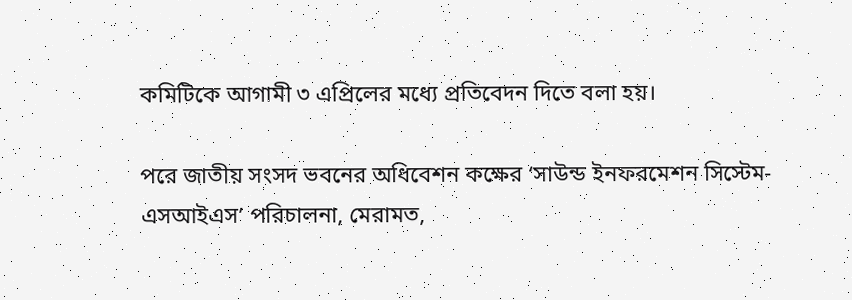কমিটিকে আগামী ৩ এপ্রিলের মধ্যে প্রতিবেদন দিতে বলা হয়।

পরে জাতীয় সংসদ ভবনের অধিবেশন কক্ষের ‘সাউন্ড ইনফরমেশন সিস্টেম-এসআইএস’ পরিচালনা, মেরামত,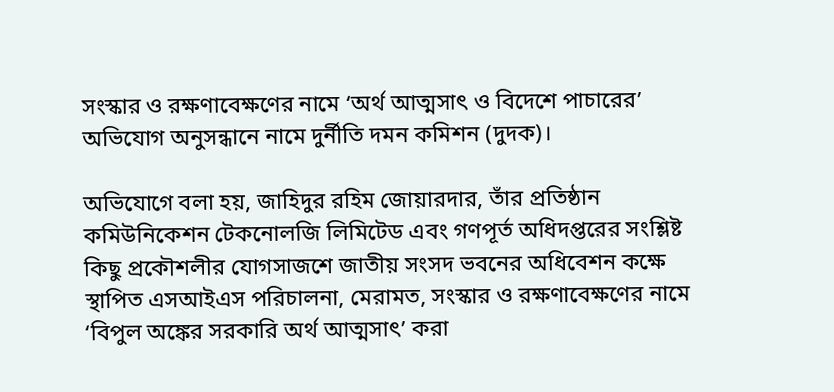সংস্কার ও রক্ষণাবেক্ষণের নামে ‘অর্থ আত্মসাৎ ও বিদেশে পাচারের’ অভিযোগ অনুসন্ধানে নামে দুর্নীতি দমন কমিশন (দুদক)।

অভিযোগে বলা হয়, জাহিদুর রহিম জোয়ারদার, তাঁর প্রতিষ্ঠান কমিউনিকেশন টেকনোলজি লিমিটেড এবং গণপূর্ত অধিদপ্তরের সংশ্লিষ্ট কিছু প্রকৌশলীর যোগসাজশে জাতীয় সংসদ ভবনের অধিবেশন কক্ষে স্থাপিত এসআইএস পরিচালনা, মেরামত, সংস্কার ও রক্ষণাবেক্ষণের নামে ‘বিপুল অঙ্কের সরকারি অর্থ আত্মসাৎ’ করা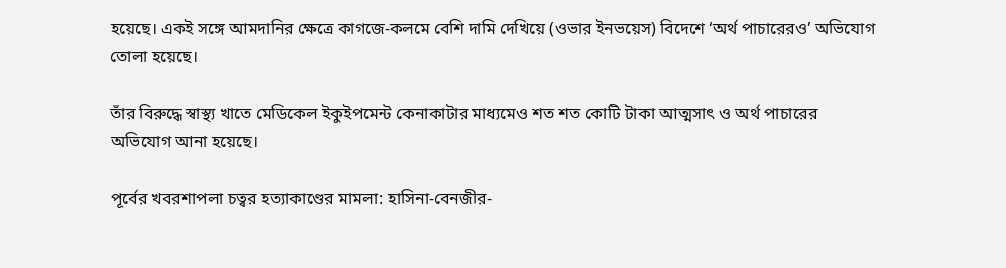হয়েছে। একই সঙ্গে আমদানির ক্ষেত্রে কাগজে-কলমে বেশি দামি দেখিয়ে (ওভার ইনভয়েস) বিদেশে ‘অর্থ পাচারেরও’ অভিযোগ তোলা হয়েছে।

তাঁর বিরুদ্ধে স্বাস্থ্য খাতে মেডিকেল ইকুইপমেন্ট কেনাকাটার মাধ্যমেও শত শত কোটি টাকা আত্মসাৎ ও অর্থ পাচারের অভিযোগ আনা হয়েছে।

পূর্বের খবরশাপলা চত্বর হত্যাকাণ্ডের মামলা: হাসিনা-বেনজীর-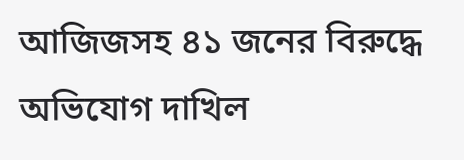আজিজসহ ৪১ জনের বিরুদ্ধে অভিযোগ দাখিল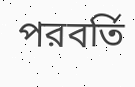পরবর্তি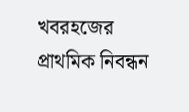খবরহজের প্রাথমিক নিবন্ধন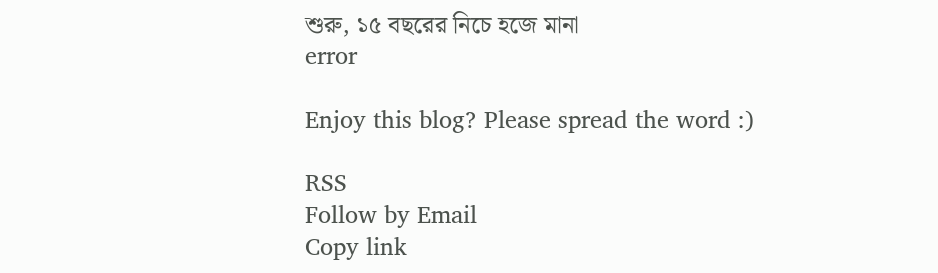শুরু, ১৫ বছরের নিচে হজে মানা
error

Enjoy this blog? Please spread the word :)

RSS
Follow by Email
Copy link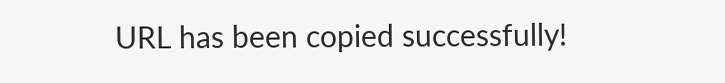URL has been copied successfully!